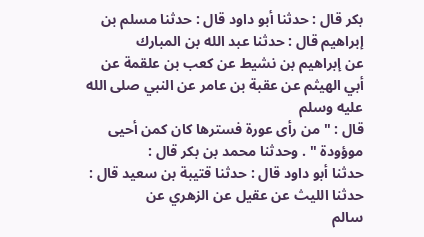بكر قال : حدثنا أبو داود قال : حدثنا مسلم بن إبراهيم قال : حدثنا عبد الله بن المبارك
عن إبراهيم بن نشيط عن كعب بن علقمة عن أبي الهيثم عن عقبة بن عامر عن النبي صلى الله عليه وسلم
قال : " من رأى عورة فسترها كان كمن أحيى موؤودة " . وحدثنا محمد بن بكر قال :
حدثنا أبو داود قال : حدثنا قتيبة بن سعيد قال : حدثنا الليث عن عقيل عن الزهري عن
سالم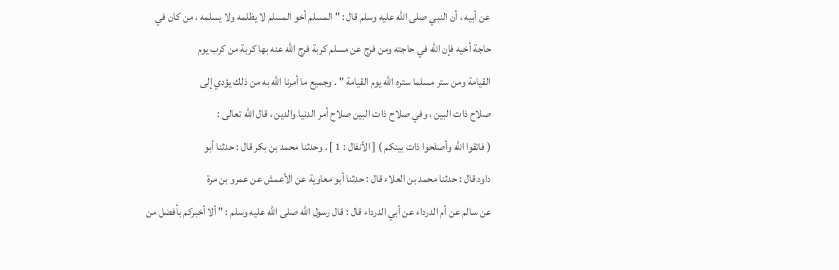عن أبيه ، أن النبي صلى الله عليه وسلم قال : " المسلم أخو المسلم لا يظلمه ولا يسلمه ، من كان في
حاجة أخيه فإن الله في حاجته ومن فرج عن مسلم كربة فرج الله عنه بها كربة من كرب يوم
القيامة ومن ستر مسلما ستره الله يوم القيامة " . وجميع ما أمرنا الله به من ذلك يؤدي إلى
صلاح ذات البين ، وفي صلاح ذات البين صلاح أمر الدنيا والدين ، قال الله تعالى :
( فاتقوا الله وأصلحوا ذات بينكم ) [ الأنفال : 1 ] . وحدثنا محمد بن بكر قال : حدثنا أبو
داود قال : حدثنا محمد بن العلاء قال : حدثنا أبو معاوية عن الأعمش عن عمرو بن مرة
عن سالم عن أم الدرداء عن أبي الدرداء قال : قال رسول الله صلى الله عليه وسلم : " ألا أخبركم بأفضل من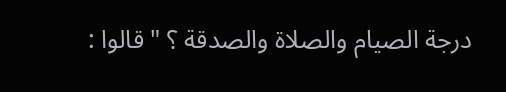درجة الصيام والصلاة والصدقة ؟ " قالوا :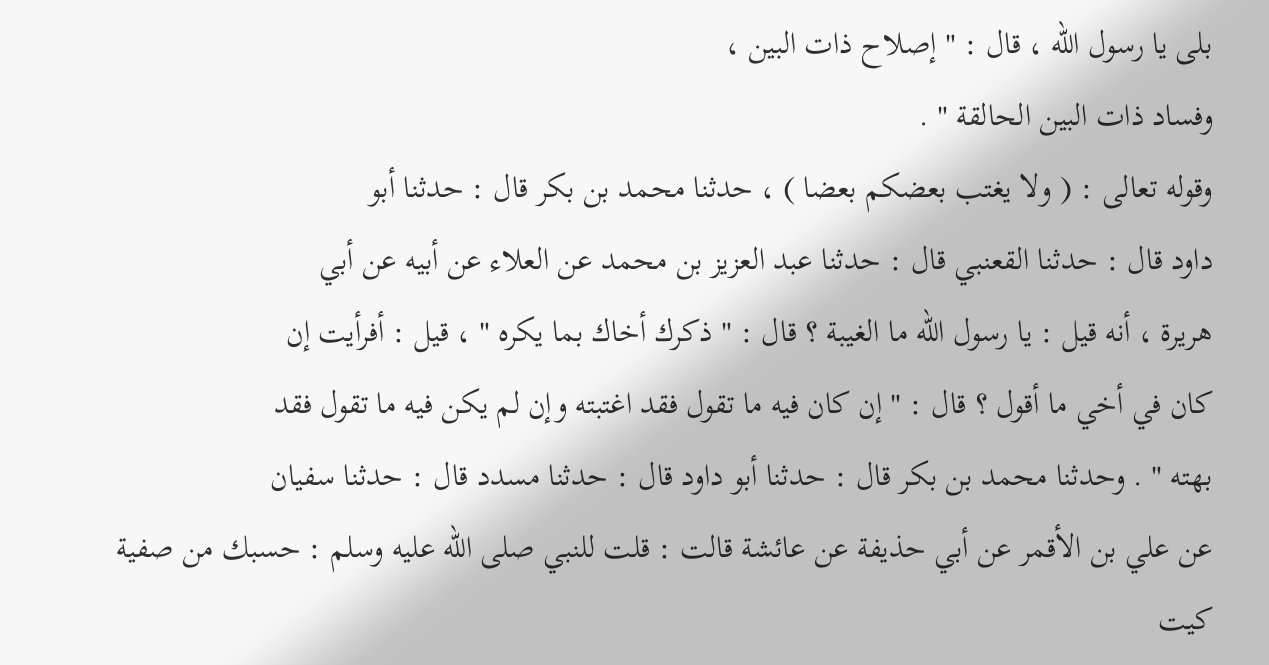بلى يا رسول الله ، قال : " إصلاح ذات البين ،
وفساد ذات البين الحالقة " .
وقوله تعالى : ( ولا يغتب بعضكم بعضا ) ، حدثنا محمد بن بكر قال : حدثنا أبو
داود قال : حدثنا القعنبي قال : حدثنا عبد العزيز بن محمد عن العلاء عن أبيه عن أبي
هريرة ، أنه قيل : يا رسول الله ما الغيبة ؟ قال : " ذكرك أخاك بما يكره " ، قيل : أفرأيت إن
كان في أخي ما أقول ؟ قال : " إن كان فيه ما تقول فقد اغتبته وإن لم يكن فيه ما تقول فقد
بهته " . وحدثنا محمد بن بكر قال : حدثنا أبو داود قال : حدثنا مسدد قال : حدثنا سفيان
عن علي بن الأقمر عن أبي حذيفة عن عائشة قالت : قلت للنبي صلى الله عليه وسلم : حسبك من صفية
كيت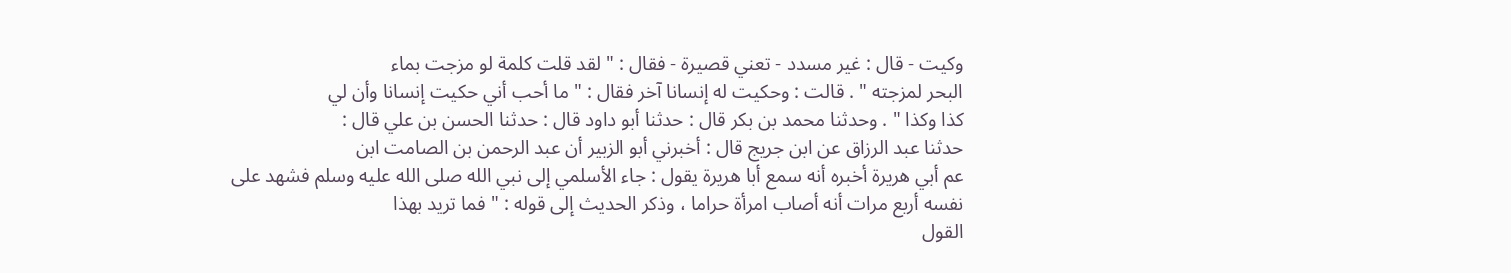وكيت - قال : غير مسدد - تعني قصيرة - فقال : " لقد قلت كلمة لو مزجت بماء
البحر لمزجته " . قالت : وحكيت له إنسانا آخر فقال : " ما أحب أني حكيت إنسانا وأن لي
كذا وكذا " . وحدثنا محمد بن بكر قال : حدثنا أبو داود قال : حدثنا الحسن بن علي قال :
حدثنا عبد الرزاق عن ابن جريج قال : أخبرني أبو الزبير أن عبد الرحمن بن الصامت ابن
عم أبي هريرة أخبره أنه سمع أبا هريرة يقول : جاء الأسلمي إلى نبي الله صلى الله عليه وسلم فشهد على
نفسه أربع مرات أنه أصاب امرأة حراما ، وذكر الحديث إلى قوله : " فما تريد بهذا
القول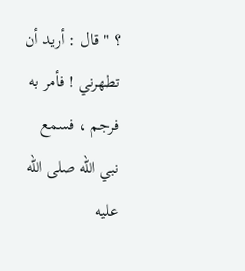؟ " قال : أريد أن تطهرني ! فأمر به فرجم ، فسمع نبي الله صلى الله عليه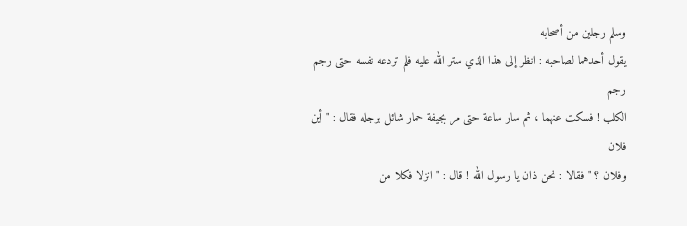وسلم رجلين من أصحابه
يقول أحدهما لصاحبه : انظر إلى هذا الذي ستر الله عليه فلم تردعه نفسه حتى رجم رجم
الكلب ! فسكت عنهما ، ثم سار ساعة حتى مر بجيفة حمار شائل برجله فقال : " أين فلان
وفلان ؟ " فقالا : نحن ذان يا رسول الله ! قال : " انزلا فكلا من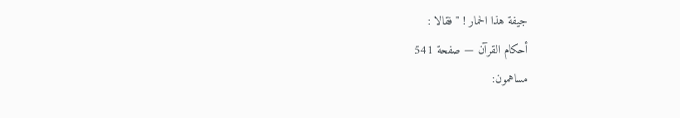جيفة هذا الحمار ! " فقالا :
أحكام القرآن — صفحة 541
مساهمون: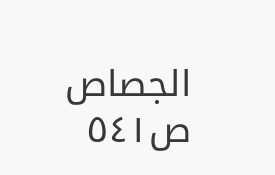الجصاص
ص٥٤١